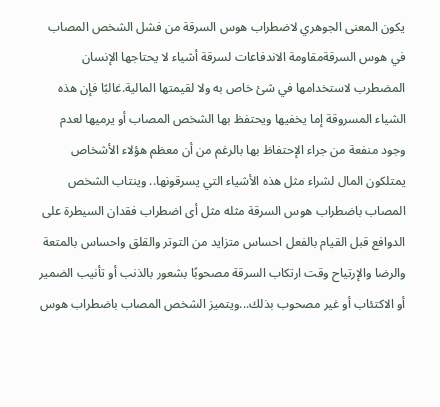يكون المعنى الجوهري لاضطراب هوس السرقة من فشل الشخص المصاب في هوس السرقةمقاومة الاندفاعات لسرقة أشياء لا يحتاجها الإنسان المضطرب لاستخدامها في شئ خاص به ولا لقيمتها المالية.غالبًا فإن هذه الشياء المسروقة إما يخفيها ويحتفظ بها الشخص المصاب أو يرميها لعدم وجود منفعة من جراء الإحتفاظ بها بالرغم من أن معظم هؤلاء الأشخاص يمتلكون المال لشراء مثل هذه الأشياء التي يسرقونها.. وينتاب الشخص المصاب باضطراب هوس السرقة مثله مثل أى اضطراب فقدان السيطرة على الدوافع قبل القيام بالفعل احساس متزايد من التوتر والقلق واحساس بالمتعة والرضا والإرتياح وقت ارتكاب السرقة مصحوبًا بشعور بالذنب أو تأنيب الضمير أو الاكتئاب أو غير مصحوب بذلك...ويتميز الشخص المصاب باضطراب هوس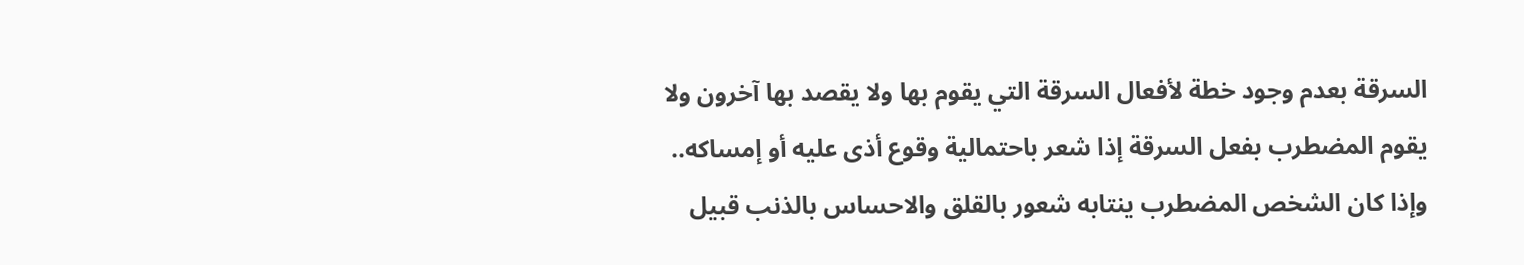السرقة بعدم وجود خطة لأفعال السرقة التي يقوم بها ولا يقصد بها آخرون ولا يقوم المضطرب بفعل السرقة إذا شعر باحتمالية وقوع أذى عليه أو إمساكه.. وإذا كان الشخص المضطرب ينتابه شعور بالقلق والاحساس بالذنب قبيل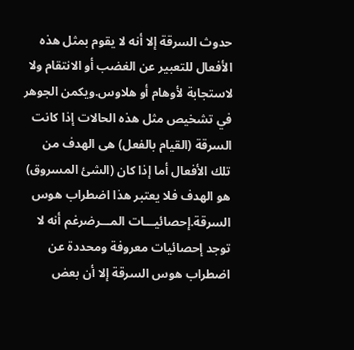حدوث السرقة إلا أنه لا يقوم بمثل هذه الأفعال للتعبير عن الغضب أو الانتقام ولا لاستجابة لأوهام أو هلاوس.ويكمن الجوهر في تشخيص مثل هذه الحالات إذا كانت السرقة (القيام بالفعل) هى الهدف من تلك الأفعال أما إذا كان (الشئ المسروق) هو الهدف فلا يعتبر هذا اضطراب هوس السرقة.إحصائيـــات المـــرضرغم أنه لا توجد إحصائيات معروفة ومحددة عن اضطراب هوس السرقة إلا أن بعض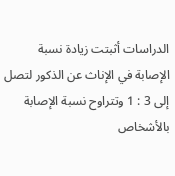الدراسات أثبتت زيادة نسبة الإصابة في الإناث عن الذكور لتصل إلى 3 : 1 وتتراوح نسبة الإصابة بالأشخاص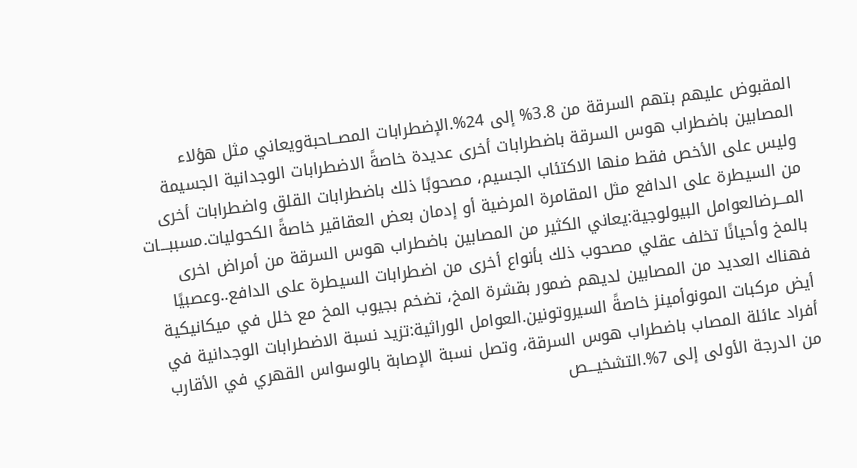المقبوض عليهم بتهم السرقة من 3.8% إلى 24%.الإضطرابات المصــاحبةويعاني مثل هؤلاء المصابين باضطراب هوس السرقة باضطرابات أخرى عديدة خاصةً الاضطرابات الوجدانية الجسيمة وليس على الأخص فقط منها الاكتئاب الجسيم، مصحوبًا ذلك باضطرابات القلق واضطرابات أخرى من السيطرة على الدافع مثل المقامرة المرضية أو إدمان بعض العقاقير خاصةً الكحوليات.مسببـــات المـــرضالعوامل البيولوجية:يعاني الكثير من المصابين باضطراب هوس السرقة من أمراض اخرى بالمخ وأحيانًا تخلف عقلي مصحوب ذلك بأنواع أخرى من اضطرابات السيطرة على الدافع..وعصبيًا فهناك العديد من المصابين لديهم ضمور بقشرة المخ، تضخم بجيوب المخ مع خلل في ميكانيكية أيض مركبات المونوأمينز خاصةً السيروتونين.العوامل الوراثية:تزيد نسبة الاضطرابات الوجدانية في أفراد عائلة المصاب باضطراب هوس السرقة، وتصل نسبة الإصابة بالوسواس القهري في الأقارب من الدرجة الأولى إلى 7%.التشخيـــص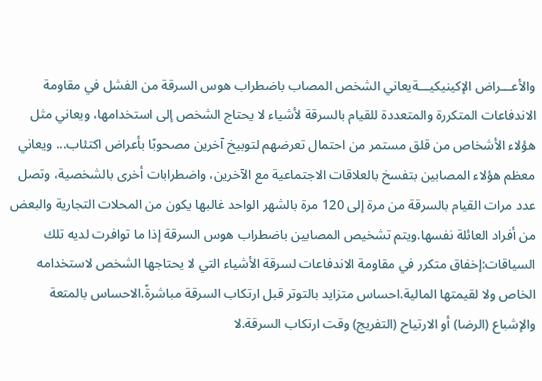والأعـــراض الإكينيكيـــةيعاني الشخص المصاب باضطراب هوس السرقة من الفشل في مقاومة الاندفاعات المتكررة والمتعددة للقيام بالسرقة لأشياء لا يحتاج الشخص إلى استخدامها، ويعاني مثل هؤلاء الأشخاص من قلق مستمر من احتمال تعرضهم لتوبيخ آخرين مصحوبًا بأعراض اكتئاب... ويعاني معظم هؤلاء المصابين بتفسخ بالعلاقات الاجتماعية مع الآخرين، واضطرابات أخرى بالشخصية، وتصل عدد مرات القيام بالسرقة من مرة إلى 120 مرة بالشهر الواحد غالبها يكون من المحلات التجارية والبعض من أفراد العائلة نفسها.ويتم تشخيص المصابين باضطراب هوس السرقة إذا ما توافرت لديه تلك السياقات:إخفاق متكرر في مقاومة الاندفاعات لسرقة الأشياء التي لا يحتاجها الشخص لاستخدامه الخاص ولا لقيمتها المالية.احساس متزايد بالتوتر قبل ارتكاب السرقة مباشرةً.الاحساس بالمتعة والإشباع (الرضا) أو الارتياح (التفريج) وقت ارتكاب السرقة.لا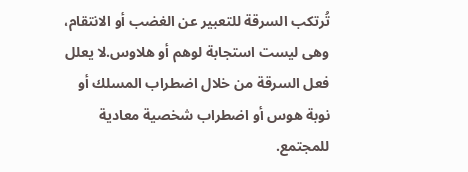تُرتكب السرقة للتعبير عن الغضب أو الانتقام، وهى ليست استجابة لوهم أو هلاوس.لا يعلل فعل السرقة من خلال اضطراب المسلك أو نوبة هوس أو اضطراب شخصية معادية للمجتمع.